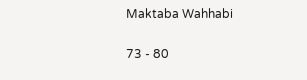Maktaba Wahhabi

73 - 80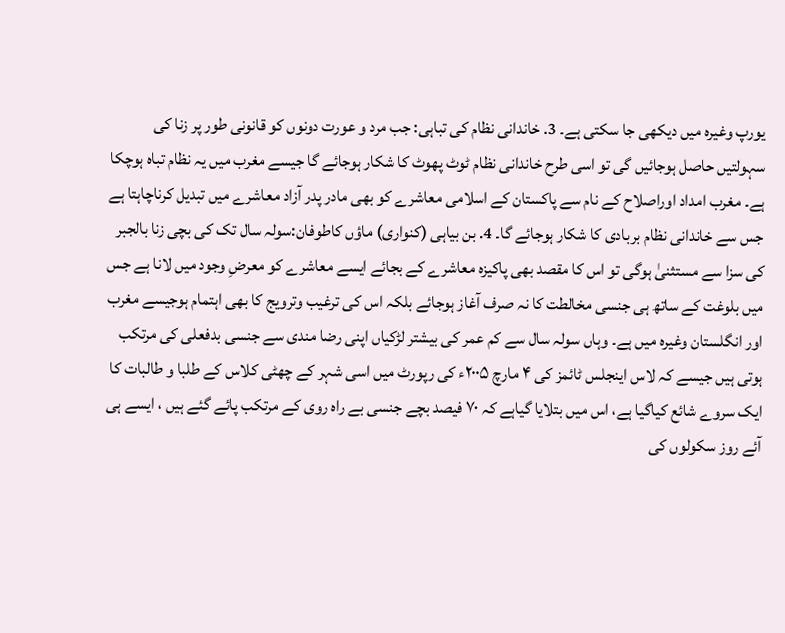یورپ وغیرہ میں دیکھی جا سکتی ہے۔ 3. خاندانی نظام کی تباہی: جب مرد و عورت دونوں کو قانونی طور پر زنا کی سہولتیں حاصل ہوجائیں گی تو اسی طرح خاندانی نظام ٹوٹ پھوٹ کا شکار ہوجائے گا جیسے مغرب میں یہ نظام تباہ ہوچکا ہے۔ مغرب امداد اوراصلاح کے نام سے پاکستان کے اسلامی معاشرے کو بھی مادر پدر آزاد معاشرے میں تبدیل کرناچاہتا ہے جس سے خاندانی نظام بربادی کا شکار ہوجائے گا۔ 4. بن بیاہی (کنواری) ماؤں کاطوفان:سولہ سال تک کی بچی زنا بالجبر کی سزا سے مستثنیٰ ہوگی تو اس کا مقصد بھی پاکیزہ معاشرے کے بجائے ایسے معاشرے کو معرضِ وجود میں لانا ہے جس میں بلوغت کے ساتھ ہی جنسی مخالطت کا نہ صرف آغاز ہوجائے بلکہ اس کی ترغیب وترویج کا بھی اہتمام ہوجیسے مغرب اور انگلستان وغیرہ میں ہے۔ وہاں سولہ سال سے کم عمر کی بیشتر لڑکیاں اپنی رضا مندی سے جنسی بدفعلی کی مرتکب ہوتی ہیں جیسے کہ لاس اینجلس ٹائمز کی ۴ مارچ ۲۰۰۵ء کی رپورٹ میں اسی شہر کے چھٹی کلاس کے طلبا و طالبات کا ایک سروے شائع کیاگیا ہے، اس میں بتلایا گیاہے کہ ۷۰ فیصد بچے جنسی بے راہ روی کے مرتکب پائے گئے ہیں ، ایسے ہی آئے روز سکولوں کی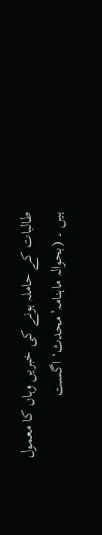طالبات کے حاملہ ہونے کی خبریں وہاں کا معمول ہیں ۔ (بحوالہ ماہنامہ’محدث‘ اگست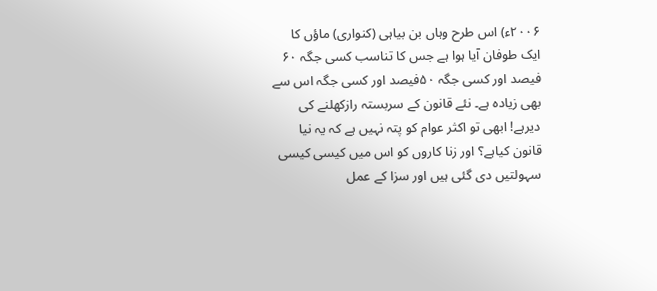۲۰۰۶ء) اس طرح وہاں بن بیاہی (کنواری) ماؤں کا ایک طوفان آیا ہوا ہے جس کا تناسب کسی جگہ ۶۰ فیصد اور کسی جگہ ۵۰فیصد اور کسی جگہ اس سے بھی زیادہ ہے۔ نئے قانون کے سربستہ رازکھلنے کی دیرہے! ابھی تو اکثر عوام کو پتہ نہیں ہے کہ یہ نیا قانون کیاہے؟ اور زنا کاروں کو اس میں کیسی کیسی سہولتیں دی گئی ہیں اور سزا کے عمل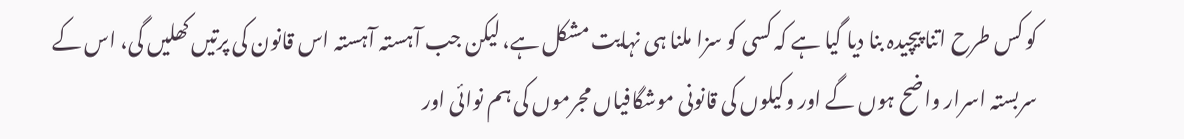کو کس طرح اتنا پیچیدہ بنا دیا گیا ہے کہ کسی کو سزا ملنا ہی نہایت مشکل ہے، لیکن جب آہستہ آہستہ اس قانون کی پرتیں کھلیں گی، اس کے سربستہ اسرار واضح ہوں گے اور وکیلوں کی قانونی موشگافیاں مجرموں کی ہم نوائی اور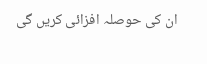ان کی حوصلہ افزائی کریں گی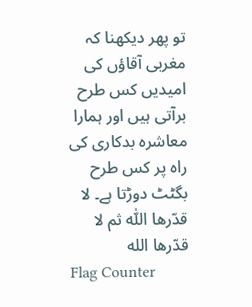تو پھر دیکھنا کہ مغربی آقاؤں کی امیدیں کس طرح برآتی ہیں اور ہمارا معاشرہ بدکاری کی راہ پر کس طرح بگٹٹ دوڑتا ہے۔ لا قدّرھا اللّٰه ثم لا قدّرھا الله
Flag Counter